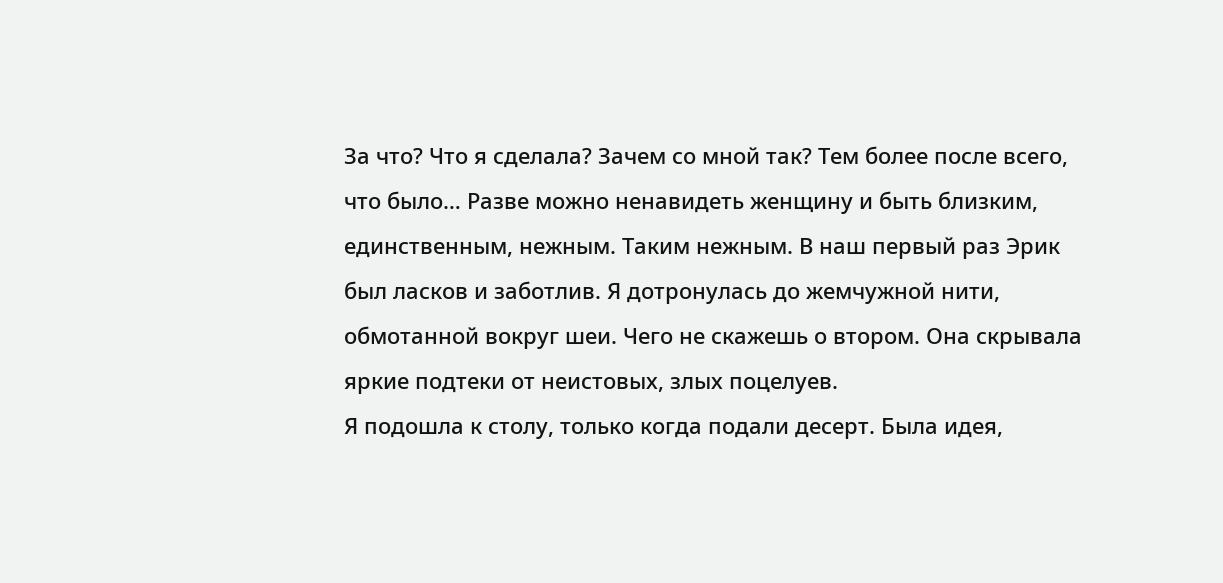За что? Что я сделала? Зачем со мной так? Тем более после всего, что было… Разве можно ненавидеть женщину и быть близким, единственным, нежным. Таким нежным. В наш первый раз Эрик был ласков и заботлив. Я дотронулась до жемчужной нити, обмотанной вокруг шеи. Чего не скажешь о втором. Она скрывала яркие подтеки от неистовых, злых поцелуев.
Я подошла к столу, только когда подали десерт. Была идея,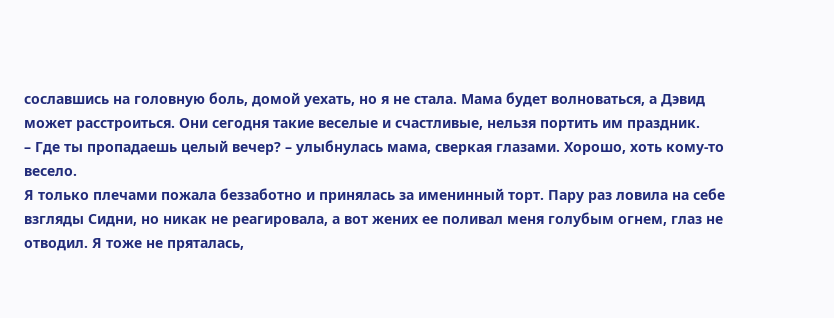сославшись на головную боль, домой уехать, но я не стала. Мама будет волноваться, а Дэвид может расстроиться. Они сегодня такие веселые и счастливые, нельзя портить им праздник.
– Где ты пропадаешь целый вечер? – улыбнулась мама, сверкая глазами. Хорошо, хоть кому-то весело.
Я только плечами пожала беззаботно и принялась за именинный торт. Пару раз ловила на себе взгляды Сидни, но никак не реагировала, а вот жених ее поливал меня голубым огнем, глаз не отводил. Я тоже не пряталась,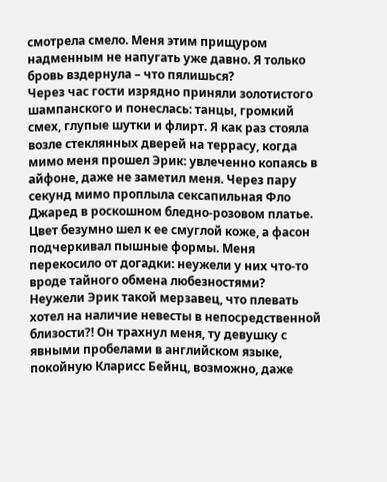смотрела смело. Меня этим прищуром надменным не напугать уже давно. Я только бровь вздернула – что пялишься?
Через час гости изрядно приняли золотистого шампанского и понеслась: танцы, громкий смех, глупые шутки и флирт. Я как раз стояла возле стеклянных дверей на террасу, когда мимо меня прошел Эрик: увлеченно копаясь в айфоне, даже не заметил меня. Через пару секунд мимо проплыла сексапильная Фло Джаред в роскошном бледно-розовом платье. Цвет безумно шел к ее смуглой коже, а фасон подчеркивал пышные формы. Меня перекосило от догадки: неужели у них что-то вроде тайного обмена любезностями? Неужели Эрик такой мерзавец, что плевать хотел на наличие невесты в непосредственной близости?! Он трахнул меня, ту девушку с явными пробелами в английском языке, покойную Кларисс Бейнц, возможно, даже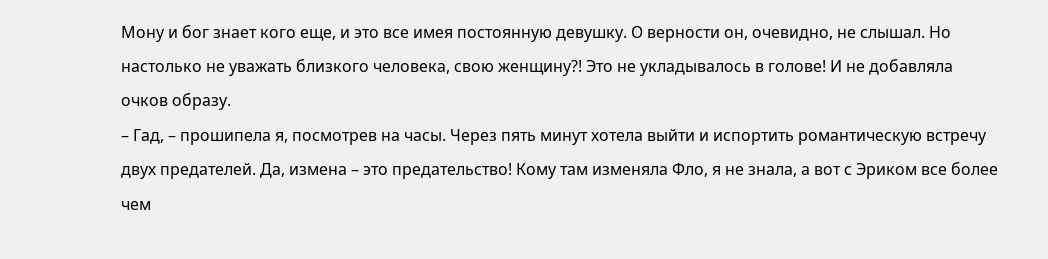Мону и бог знает кого еще, и это все имея постоянную девушку. О верности он, очевидно, не слышал. Но настолько не уважать близкого человека, свою женщину?! Это не укладывалось в голове! И не добавляла очков образу.
– Гад, – прошипела я, посмотрев на часы. Через пять минут хотела выйти и испортить романтическую встречу двух предателей. Да, измена – это предательство! Кому там изменяла Фло, я не знала, а вот с Эриком все более чем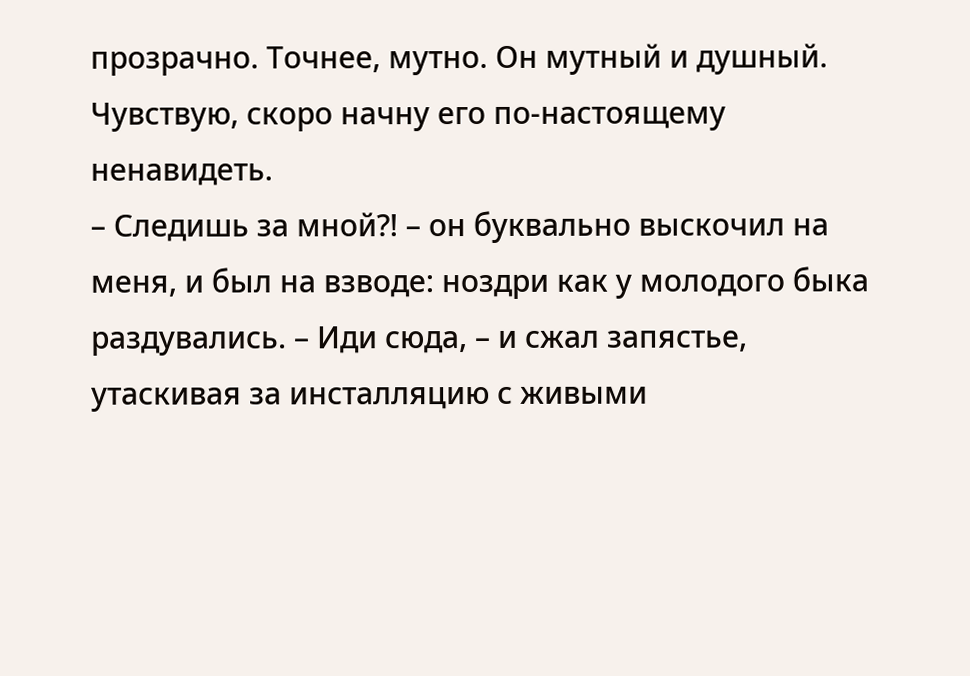прозрачно. Точнее, мутно. Он мутный и душный. Чувствую, скоро начну его по-настоящему ненавидеть.
– Следишь за мной?! – он буквально выскочил на меня, и был на взводе: ноздри как у молодого быка раздувались. – Иди сюда, – и сжал запястье, утаскивая за инсталляцию с живыми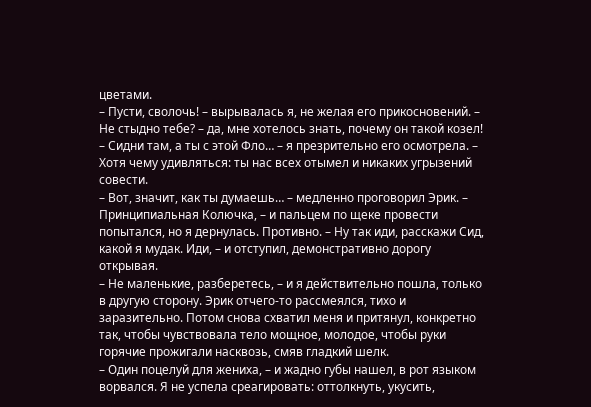цветами.
– Пусти, сволочь! – вырывалась я, не желая его прикосновений. – Не стыдно тебе? – да, мне хотелось знать, почему он такой козел! – Сидни там, а ты с этой Фло… – я презрительно его осмотрела. – Хотя чему удивляться: ты нас всех отымел и никаких угрызений совести.
– Вот, значит, как ты думаешь… – медленно проговорил Эрик. – Принципиальная Колючка, – и пальцем по щеке провести попытался, но я дернулась. Противно. – Ну так иди, расскажи Сид, какой я мудак. Иди, – и отступил, демонстративно дорогу открывая.
– Не маленькие, разберетесь, – и я действительно пошла, только в другую сторону. Эрик отчего-то рассмеялся, тихо и заразительно. Потом снова схватил меня и притянул, конкретно так, чтобы чувствовала тело мощное, молодое, чтобы руки горячие прожигали насквозь, смяв гладкий шелк.
– Один поцелуй для жениха, – и жадно губы нашел, в рот языком ворвался. Я не успела среагировать: оттолкнуть, укусить,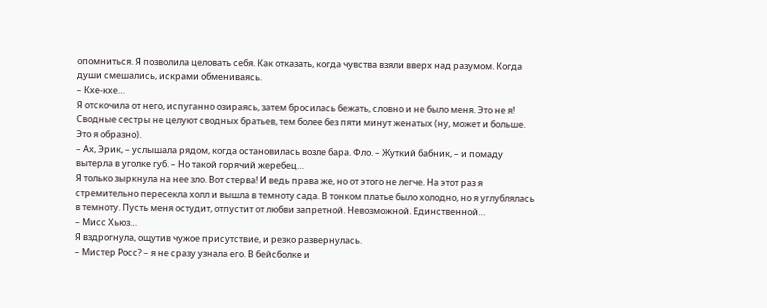опомниться. Я позволила целовать себя. Как отказать, когда чувства взяли вверх над разумом. Когда души смешались, искрами обмениваясь.
– Кхе-кхе…
Я отскочила от него, испуганно озираясь, затем бросилась бежать, словно и не было меня. Это не я! Сводные сестры не целуют сводных братьев, тем более без пяти минут женатых (ну, может и больше. Это я образно).
– Ах, Эрик, – услышала рядом, когда остановилась возле бара. Фло. – Жуткий бабник, – и помаду вытерла в уголке губ. – Но такой горячий жеребец…
Я только зыркнула на нее зло. Вот стерва! И ведь права же, но от этого не легче. На этот раз я стремительно пересекла холл и вышла в темноту сада. В тонком платье было холодно, но я углублялась в темноту. Пусть меня остудит, отпустит от любви запретной. Невозможной. Единственной…
– Мисс Хьюз…
Я вздрогнула, ощутив чужое присутствие, и резко развернулась.
– Мистер Росс? – я не сразу узнала его. В бейсболке и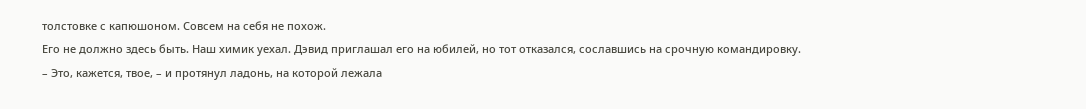толстовке с капюшоном. Совсем на себя не похож.
Его не должно здесь быть. Наш химик уехал. Дэвид приглашал его на юбилей, но тот отказался, сославшись на срочную командировку.
– Это, кажется, твое, – и протянул ладонь, на которой лежала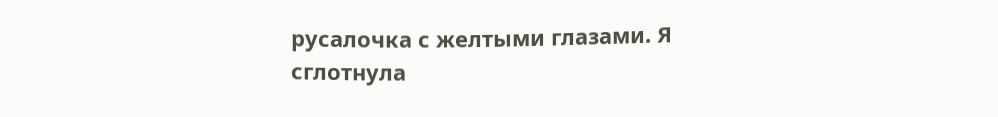русалочка с желтыми глазами. Я сглотнула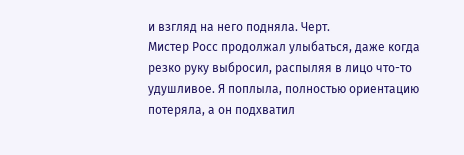и взгляд на него подняла. Черт.
Мистер Росс продолжал улыбаться, даже когда резко руку выбросил, распыляя в лицо что-то удушливое. Я поплыла, полностью ориентацию потеряла, а он подхватил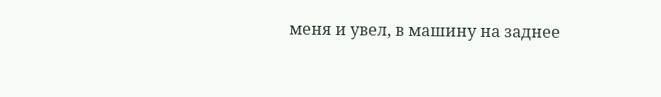меня и увел, в машину на заднее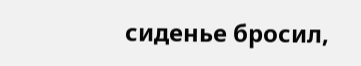сиденье бросил,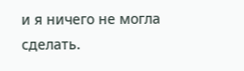и я ничего не могла сделать.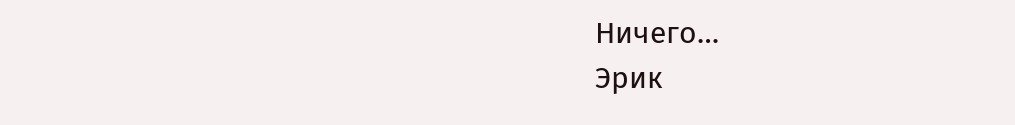Ничего…
Эрик